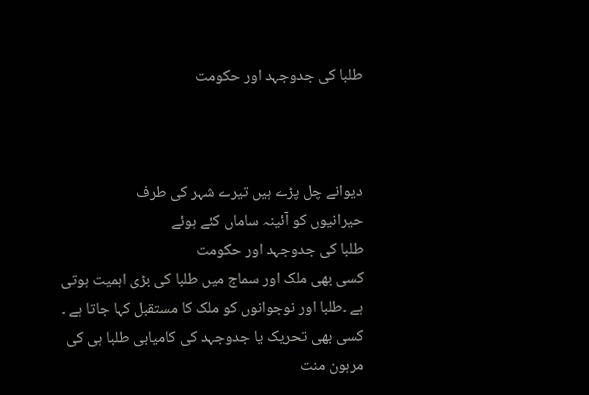طلبا کی جدوجہد اور حکومت



دیوانے چل پڑے ہیں تیرے شہر کی طرف
حیرانیوں کو آئینہ ساماں کئے ہوئے
طلبا کی جدوجہد اور حکومت
کسی بھی ملک اور سماج میں طلبا کی بڑی اہمیت ہوتی ہے ۔طلبا اور نوجوانوں کو ملک کا مستقبل کہا جاتا ہے ۔ کسی بھی تحریک یا جدوجہد کی کامیابی طلبا ہی کی مرہون منت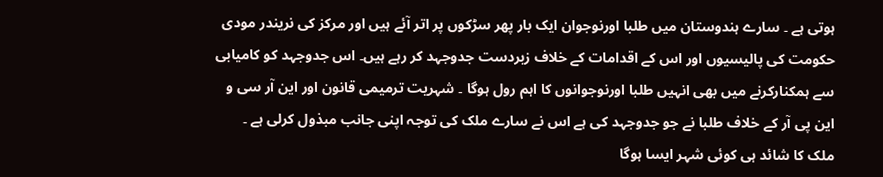ہوتی ہے ۔ سارے ہندوستان میں طلبا اورنوجوان ایک بار پھر سڑکوں پر اتر آئے ہیں اور مرکز کی نریندر مودی حکومت کی پالیسیوں اور اس کے اقدامات کے خلاف زبردست جدوجہد کر رہے ہیں۔ اس جدوجہد کو کامیابی سے ہمکنارکرنے میں بھی انہیں طلبا اورنوجوانوں کا اہم رول ہوگا ۔ شہریت ترمیمی قانون اور این آر سی و این پی آر کے خلاف طلبا نے جو جدوجہد کی ہے اس نے سارے ملک کی توجہ اپنی جانب مبذول کرلی ہے ۔ ملک کا شائد ہی کوئی شہر ایسا ہوگا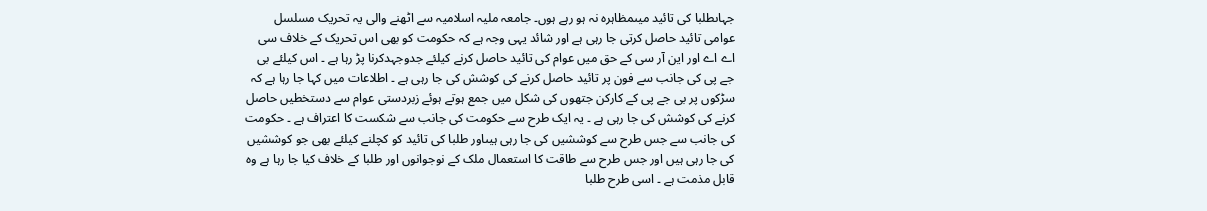جہاںطلبا کی تائید میںمظاہرہ نہ ہو رہے ہوں۔ جامعہ ملیہ اسلامیہ سے اٹھنے والی یہ تحریک مسلسل عوامی تائید حاصل کرتی جا رہی ہے اور شائد یہی وجہ ہے کہ حکومت کو بھی اس تحریک کے خلاف سی اے اے اور این آر سی کے حق میں عوام کی تائید حاصل کرنے کیلئے جدوجہدکرنا پڑ رہا ہے ۔ اس کیلئے بی جے پی کی جانب سے فون پر تائید حاصل کرنے کی کوشش کی جا رہی ہے ۔ اطلاعات میں کہا جا رہا ہے کہ سڑکوں پر بی جے پی کے کارکن جتھوں کی شکل میں جمع ہوتے ہوئے زبردستی عوام سے دستخطیں حاصل کرنے کی کوشش کی جا رہی ہے ۔ یہ ایک طرح سے حکومت کی جانب سے شکست کا اعتراف ہے ۔ حکومت کی جانب سے جس طرح سے کوششیں کی جا رہی ہیںاور طلبا کی تائید کو کچلنے کیلئے بھی جو کوششیں کی جا رہی ہیں اور جس طرح سے طاقت کا استعمال ملک کے نوجوانوں اور طلبا کے خلاف کیا جا رہا ہے وہ قابل مذمت ہے ۔ اسی طرح طلبا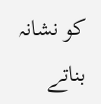کو نشانہ بناتے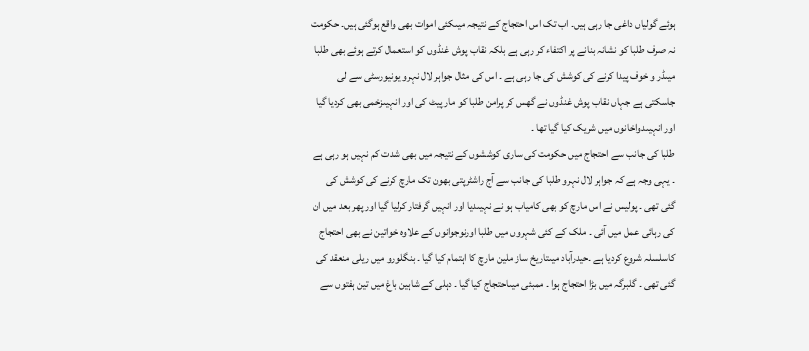ہوئے گولیاں داغی جا رہی ہیں۔ اب تک اس احتجاج کے نتیجہ میںکئی اموات بھی واقع ہوگئی ہیں۔ حکومت نہ صرف طلبا کو نشانہ بنانے پر اکتفاء کر رہی ہے بلکہ نقاب پوش غنڈوں کو استعمال کرتے ہوئے بھی طلبا میںڈر و خوف پیدا کرنے کی کوشش کی جا رہی ہے ۔ اس کی مثال جواہر لال نہرو یونیورسٹی سے لی جاسکتی ہے جہاں نقاب پوش غنڈوں نے گھس کر پرامن طلبا کو مار پیٹ کی اور انہیںزخمی بھی کردیا گیا اور انہیںدواخانوں میں شریک کیا گیا تھا ۔
طلبا کی جانب سے احتجاج میں حکومت کی ساری کوششوں کے نتیجہ میں بھی شدت کم نہیں ہو رہی ہے ۔ یہی وجہ ہے کہ جواہر لال نہرو طلبا کی جانب سے آج راشٹرپتی بھون تک مارچ کرنے کی کوشش کی گئی تھی ۔ پولیس نے اس مارچ کو بھی کامیاب ہو نے نہیںدیا اور انہیں گرفتار کرلیا گیا اور پھر بعد میں ان کی رہائی عمل میں آئی ۔ ملک کے کئی شہروں میں طلبا اورنوجوانوں کے علاوہ خواتین نے بھی احتجاج کاسلسلہ شروع کردیا ہے ۔حیدرآباد میںتاریخ ساز ملین مارچ کا اہتمام کیا گیا ۔ بنگلورو میں ریلی منعقد کی گئی تھی ۔ گلبرگہ میں بڑا احتجاج ہوا ۔ ممبئی میںاحتجاج کیا گیا ۔ دہلی کے شاہین باغ میں تین ہفتوں سے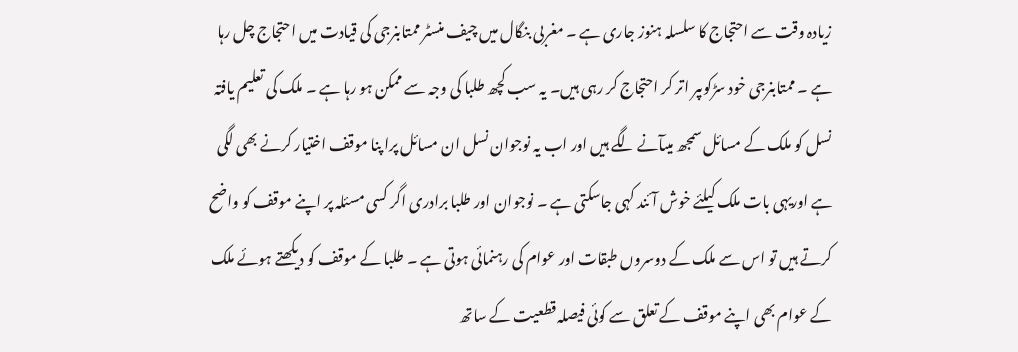زیادہ وقت سے احتجاج کا سلسلہ ہنوز جاری ہے ۔ مغربی بنگال میں چیف منسٹر ممتابنرجی کی قیادت میں احتجاج چل رہا ہے ۔ ممتابنرجی خود سڑکوںپر اتر کر احتجاج کر رہی ہیں۔ یہ سب کچھ طلبا کی وجہ سے ممکن ہو رہا ہے ۔ ملک کی تعلیم یافتہ نسل کو ملک کے مسائل سمجھ میںآنے لگے ہیں اور اب یہ نوجوان نسل ان مسائل پرا پنا موقف اختیار کرنے بھی لگی ہے اوریہی بات ملک کیلئے خوش آئند کہی جاسکتی ہے ۔ نوجوان اور طلبا برادری اگر کسی مسئلہ پر اپنے موقف کو واضح کرتے ہیں تو اس سے ملک کے دوسروں طبقات اور عوام کی رہنمائی ہوتی ہے ۔ طلبا کے موقف کو دیکھتے ہوئے ملک کے عوام بھی اپنے موقف کے تعلق سے کوئی فیصلہ قطعیت کے ساتھ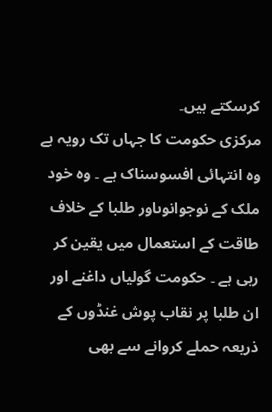کرسکتے ہیں۔
مرکزی حکومت کا جہاں تک رویہ ہے وہ انتہائی افسوسناک ہے ۔ وہ خود ملک کے نوجوانوںاور طلبا کے خلاف طاقت کے استعمال میں یقین کر رہی ہے ۔ حکومت گولیاں داغنے اور ان طلبا پر نقاب پوش غنڈوں کے ذریعہ حملے کروانے سے بھی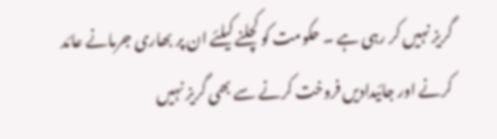گریز نہیں کر رہی ہے ۔ حکومت کو کچلنے کیلئے ان پر بھاری جرمانے عائد کرنے اور جائیدادیں فروخت کرنے سے بھی گریز نہیں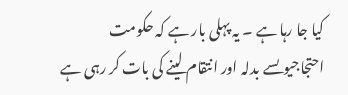کیا جا رہا ہے ۔ یہ پہلی بار ہے کہ حکومت احتجاجیوںسے بدلہ اور انتقام لینے کی بات کر رہی ہے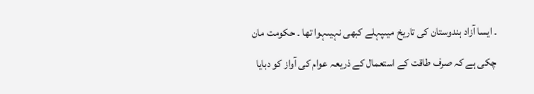۔ ایسا آزاد ہندوستان کی تاریخ میںپہلے کبھی نہیںہوا تھا ۔ حکومت مان چکی ہے کہ صرف طاقت کے استعمال کے ذریعہ عوام کی آواز کو دبایا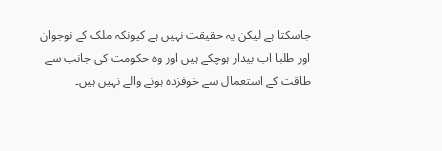جاسکتا ہے لیکن یہ حقیقت نہیں ہے کیونکہ ملک کے نوجوان اور طلبا اب بیدار ہوچکے ہیں اور وہ حکومت کی جانب سے طاقت کے استعمال سے خوفزدہ ہونے والے نہیں ہیں۔